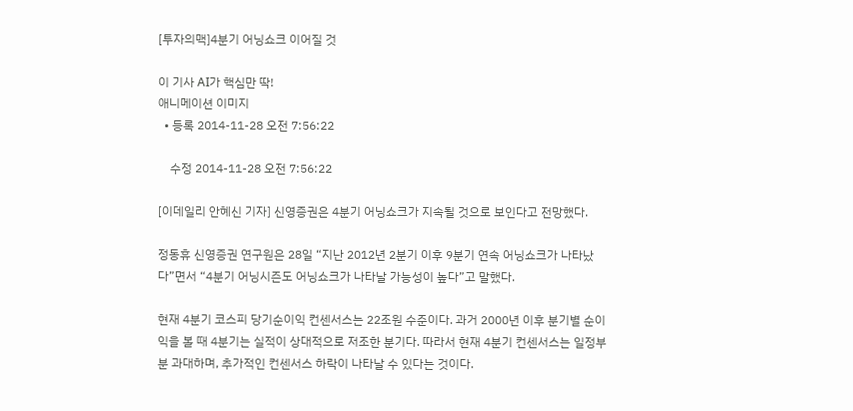[투자의맥]4분기 어닝쇼크 이어질 것

이 기사 AI가 핵심만 딱!
애니메이션 이미지
  • 등록 2014-11-28 오전 7:56:22

    수정 2014-11-28 오전 7:56:22

[이데일리 안혜신 기자] 신영증권은 4분기 어닝쇼크가 지속될 것으로 보인다고 전망했다.

정동휴 신영증권 연구원은 28일 “지난 2012년 2분기 이후 9분기 연속 어닝쇼크가 나타났다”면서 “4분기 어닝시즌도 어닝쇼크가 나타날 가능성이 높다”고 말했다.

현재 4분기 코스피 당기순이익 컨센서스는 22조원 수준이다. 과거 2000년 이후 분기별 순이익을 볼 때 4분기는 실적이 상대적으로 저조한 분기다. 따라서 현재 4분기 컨센서스는 일정부분 과대하며, 추가적인 컨센서스 하락이 나타날 수 있다는 것이다.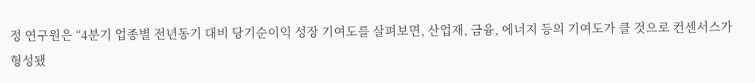정 연구원은 “4분기 업종별 전년동기 대비 당기순이익 성장 기여도를 살펴보면, 산업재, 금융, 에너지 등의 기여도가 클 것으로 컨센서스가 형성됐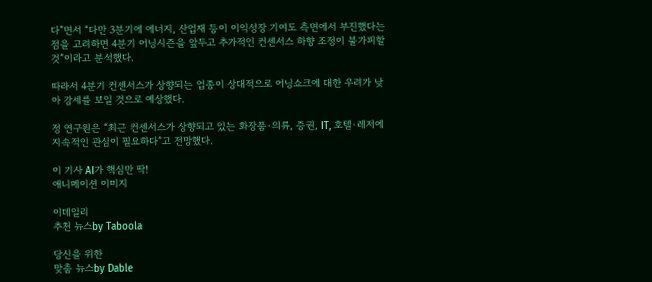다”면서 “다만 3분기에 에너지, 산업재 등이 이익성장 기여도 측면에서 부진했다는 점을 고려하면 4분기 어닝시즌을 앞두고 추가적인 컨센서스 하향 조정이 불가피할 것”이라고 분석했다.

따라서 4분기 컨센서스가 상향되는 업종이 상대적으로 어닝쇼크에 대한 우려가 낮아 강세를 보일 것으로 예상했다.

정 연구원은 “최근 컨센서스가 상향되고 있는 화장품·의류, 증권, IT, 호텔·레저에 지속적인 관심이 필요하다”고 전망했다.

이 기사 AI가 핵심만 딱!
애니메이션 이미지

이데일리
추천 뉴스by Taboola

당신을 위한
맞춤 뉴스by Dable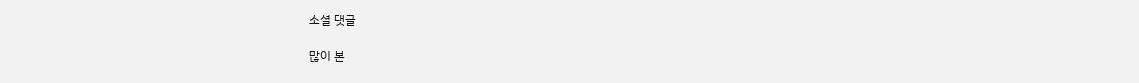소셜 댓글

많이 본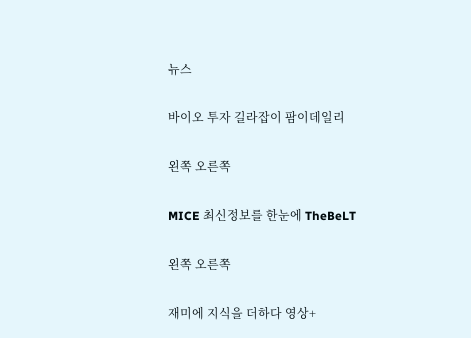뉴스

바이오 투자 길라잡이 팜이데일리

왼쪽 오른쪽

MICE 최신정보를 한눈에 TheBeLT

왼쪽 오른쪽

재미에 지식을 더하다 영상+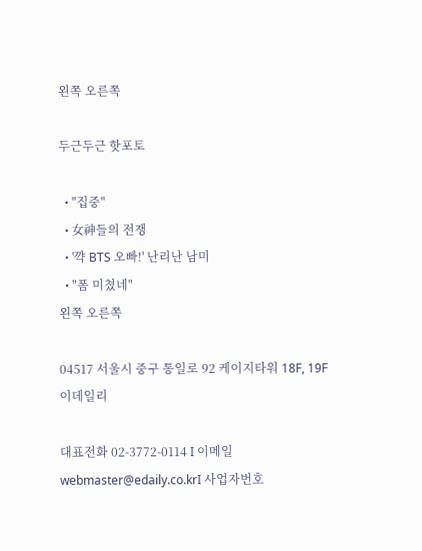왼쪽 오른쪽

두근두근 핫포토

  • "집중"
  • 女神들의 전쟁
  • '꺅 BTS 오빠!' 난리난 남미
  • "폼 미쳤네"
왼쪽 오른쪽

04517 서울시 중구 통일로 92 케이지타워 18F, 19F 이데일리

대표전화 02-3772-0114 I 이메일 webmaster@edaily.co.krI 사업자번호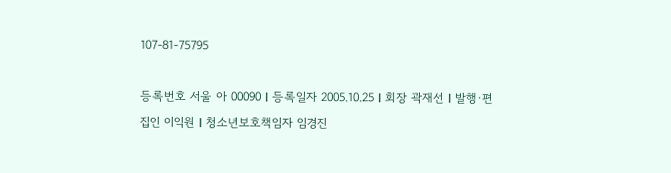107-81-75795

등록번호 서울 아 00090 I 등록일자 2005.10.25 I 회장 곽재선 I 발행·편집인 이익원 I 청소년보호책임자 임경진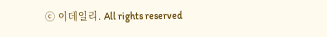ⓒ 이데일리. All rights reserved